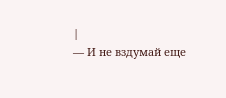|
— И не вздумай еще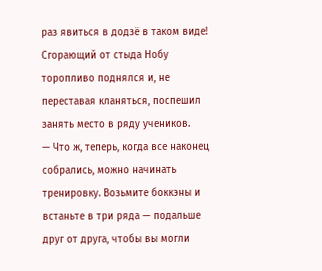раз явиться в додзё в таком виде!
Сгорающий от стыда Нобу торопливо поднялся и, не переставая кланяться, поспешил занять место в ряду учеников.
— Что ж, теперь, когда все наконец собрались, можно начинать тренировку. Возьмите боккэны и встаньте в три ряда — подальше друг от друга, чтобы вы могли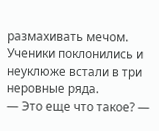размахивать мечом.
Ученики поклонились и неуклюже встали в три неровные ряда.
— Это еще что такое? —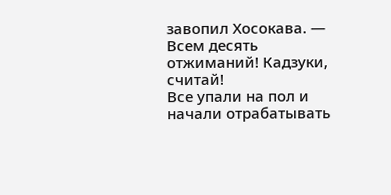завопил Хосокава. — Всем десять отжиманий! Кадзуки, считай!
Все упали на пол и начали отрабатывать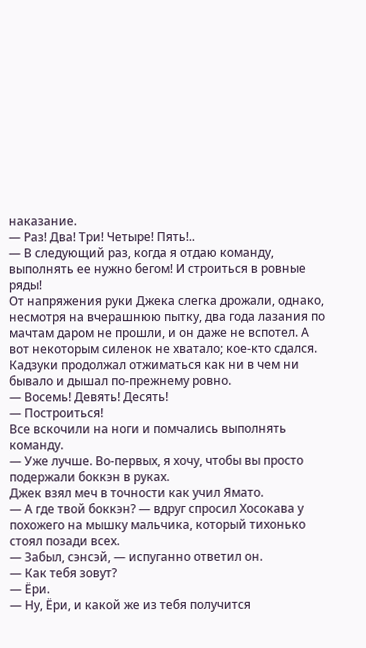наказание.
— Раз! Два! Три! Четыре! Пять!..
— В следующий раз, когда я отдаю команду, выполнять ее нужно бегом! И строиться в ровные ряды!
От напряжения руки Джека слегка дрожали, однако, несмотря на вчерашнюю пытку, два года лазания по мачтам даром не прошли, и он даже не вспотел. А вот некоторым силенок не хватало; кое-кто сдался. Кадзуки продолжал отжиматься как ни в чем ни бывало и дышал по-прежнему ровно.
— Восемь! Девять! Десять!
— Построиться!
Все вскочили на ноги и помчались выполнять команду.
— Уже лучше. Во-первых, я хочу, чтобы вы просто подержали боккэн в руках.
Джек взял меч в точности как учил Ямато.
— А где твой боккэн? — вдруг спросил Хосокава у похожего на мышку мальчика, который тихонько стоял позади всех.
— Забыл, сэнсэй, — испуганно ответил он.
— Как тебя зовут?
— Ёри.
— Ну, Ёри, и какой же из тебя получится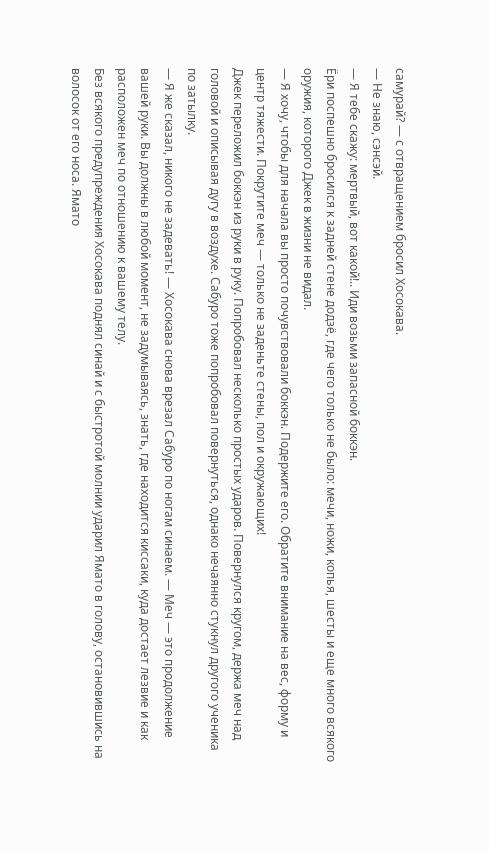самурай? — с отвращением бросил Хосокава.
— Не знаю, сэнсэй.
— Я тебе скажу: мертвый, вот какой!.. Иди возьми запасной боккэн.
Ёри поспешно бросился к задней стене додзё, где чего только не было: мечи, ножи, копья, шесты и еще много всякого оружия, которого Джек в жизни не видал.
— Я хочу, чтобы для начала вы просто почувствовали боккэн. Подержите его. Обратите внимание на вес, форму и центр тяжести. Покрутите меч — только не заденьте стены, пол и окружающих!
Джек переложил боккэн из руки в руку. Попробовал несколько простых ударов. Повернулся кругом, держа меч над головой и описывая дугу в воздухе. Сабуро тоже попробовал повернуться, однако нечаянно стукнул другого ученика по затылку.
— Я же сказал, никого не задевать! — Хосокава снова врезал Сабуро по ногам синаем. — Меч — это продолжение вашей руки. Вы должны в любой момент, не задумываясь, знать, где находится киссаки, куда достает лезвие и как расположен меч по отношению к вашему телу.
Без всякого предупреждения Хосокава поднял синай и с быстротой молнии ударил Ямато в голову, остановившись на волосок от его носа. Ямато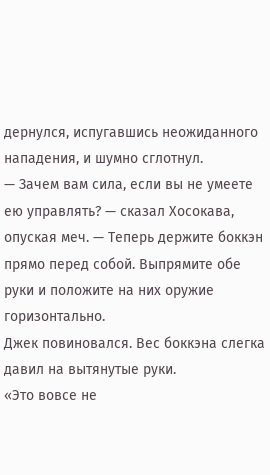дернулся, испугавшись неожиданного нападения, и шумно сглотнул.
— Зачем вам сила, если вы не умеете ею управлять? — сказал Хосокава, опуская меч. — Теперь держите боккэн прямо перед собой. Выпрямите обе руки и положите на них оружие горизонтально.
Джек повиновался. Вес боккэна слегка давил на вытянутые руки.
«Это вовсе не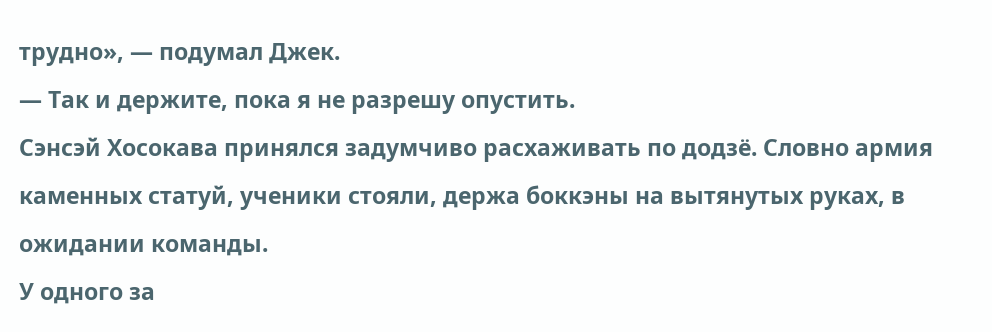трудно», — подумал Джек.
— Так и держите, пока я не разрешу опустить.
Сэнсэй Хосокава принялся задумчиво расхаживать по додзё. Словно армия каменных статуй, ученики стояли, держа боккэны на вытянутых руках, в ожидании команды.
У одного за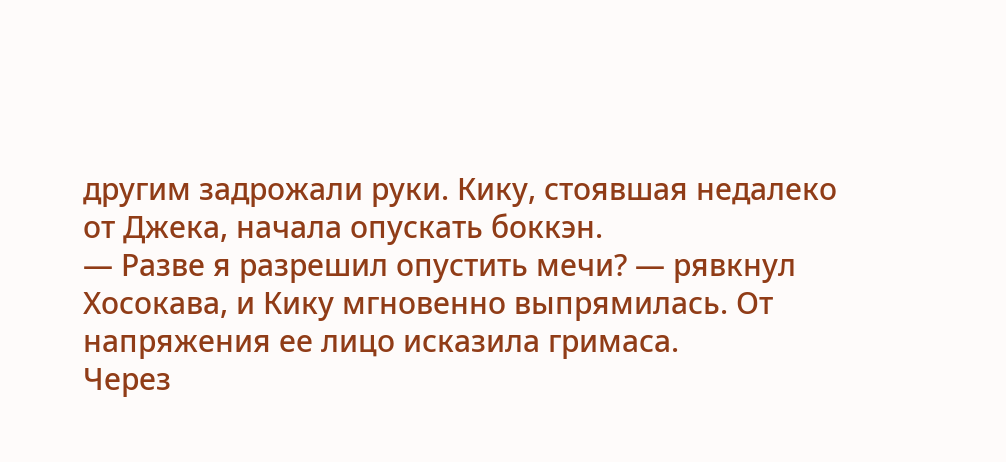другим задрожали руки. Кику, стоявшая недалеко от Джека, начала опускать боккэн.
— Разве я разрешил опустить мечи? — рявкнул Хосокава, и Кику мгновенно выпрямилась. От напряжения ее лицо исказила гримаса.
Через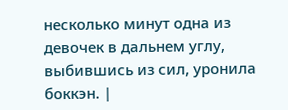несколько минут одна из девочек в дальнем углу, выбившись из сил, уронила боккэн. |